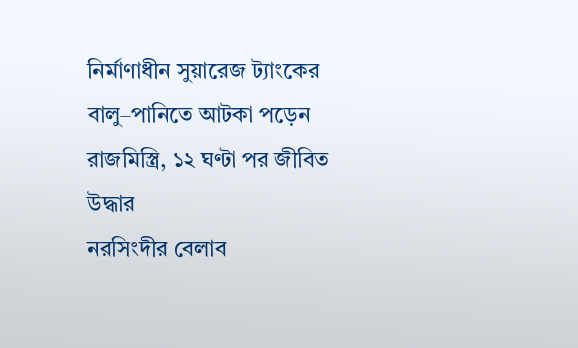নির্মাণাধীন সুয়ারেজ ট্যাংকের বালু–পানিতে আটকা পড়েন রাজমিস্ত্রি, ১২ ঘণ্টা পর জীবিত উদ্ধার
নরসিংদীর বেলাব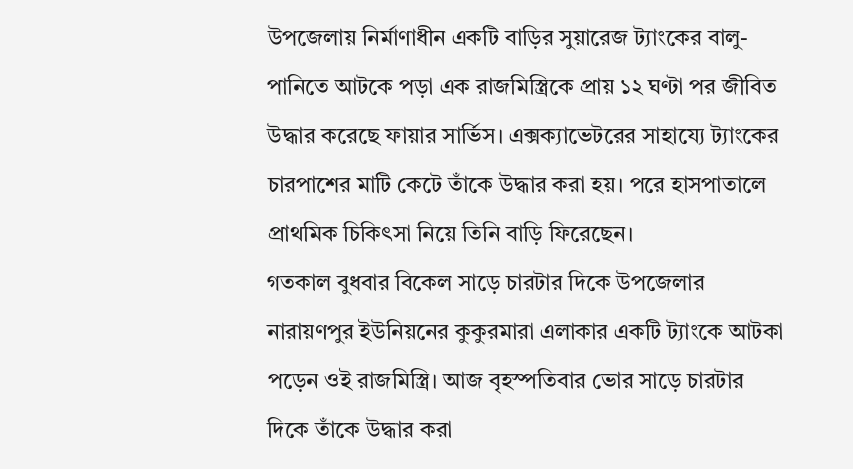উপজেলায় নির্মাণাধীন একটি বাড়ির সুয়ারেজ ট্যাংকের বালু-পানিতে আটকে পড়া এক রাজমিস্ত্রিকে প্রায় ১২ ঘণ্টা পর জীবিত উদ্ধার করেছে ফায়ার সার্ভিস। এক্সক্যাভেটরের সাহায্যে ট্যাংকের চারপাশের মাটি কেটে তাঁকে উদ্ধার করা হয়। পরে হাসপাতালে প্রাথমিক চিকিৎসা নিয়ে তিনি বাড়ি ফিরেছেন।
গতকাল বুধবার বিকেল সাড়ে চারটার দিকে উপজেলার নারায়ণপুর ইউনিয়নের কুকুরমারা এলাকার একটি ট্যাংকে আটকা পড়েন ওই রাজমিস্ত্রি। আজ বৃহস্পতিবার ভোর সাড়ে চারটার দিকে তাঁকে উদ্ধার করা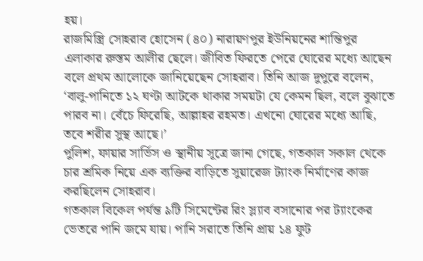হয়।
রাজমিস্ত্রি সোহরাব হোসেন (৪০) নারায়ণপুর ইউনিয়নের শান্তিপুর এলাকার রুস্তম আলীর ছেলে। জীবিত ফিরতে পেরে ঘোরের মধ্যে আছেন বলে প্রথম আলোকে জানিয়েছেন সোহরাব। তিনি আজ দুপুরে বলেন, ‘বালু-পানিতে ১২ ঘণ্টা আটকে থাকার সময়টা যে কেমন ছিল, বলে বুঝাতে পারব না। বেঁচে ফিরেছি, আল্লাহর রহমত। এখনো ঘোরের মধ্যে আছি, তবে শরীর সুস্থ আছে।’
পুলিশ, ফায়ার সার্ভিস ও স্থানীয় সূত্রে জানা গেছে, গতকাল সকাল থেকে চার শ্রমিক নিয়ে এক ব্যক্তির বাড়িতে সুয়ারেজ ট্যাংক নির্মাণের কাজ করছিলেন সোহরাব।
গতকাল বিকেল পর্যন্ত ৯টি সিমেন্টের রিং স্ল্যাব বসানোর পর ট্যাংকের ভেতরে পানি জমে যায়। পানি সরাতে তিনি প্রায় ১৪ ফুট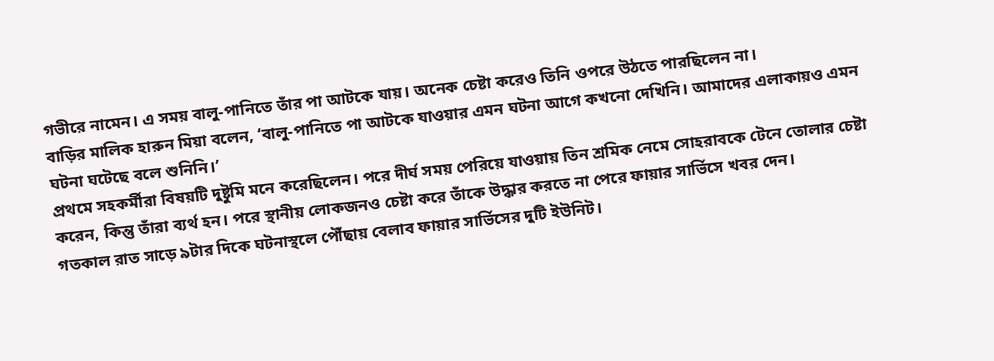গভীরে নামেন। এ সময় বালু-পানিতে তাঁর পা আটকে যায়। অনেক চেষ্টা করেও তিনি ওপরে উঠতে পারছিলেন না।
বাড়ির মালিক হারুন মিয়া বলেন, ‘বালু-পানিতে পা আটকে যাওয়ার এমন ঘটনা আগে কখনো দেখিনি। আমাদের এলাকায়ও এমন ঘটনা ঘটেছে বলে শুনিনি।’
প্রথমে সহকর্মীরা বিষয়টি দুষ্টুমি মনে করেছিলেন। পরে দীর্ঘ সময় পেরিয়ে যাওয়ায় তিন শ্রমিক নেমে সোহরাবকে টেনে তোলার চেষ্টা করেন, কিন্তু তাঁরা ব্যর্থ হন। পরে স্থানীয় লোকজনও চেষ্টা করে তাঁকে উদ্ধার করতে না পেরে ফায়ার সার্ভিসে খবর দেন।
গতকাল রাত সাড়ে ৯টার দিকে ঘটনাস্থলে পৌঁছায় বেলাব ফায়ার সার্ভিসের দুটি ইউনিট।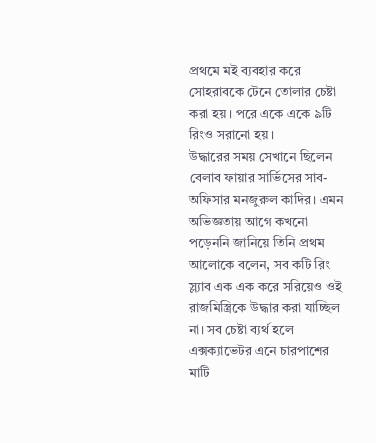প্রথমে মই ব্যবহার করে সোহরাবকে টেনে তোলার চেষ্টা করা হয়। পরে একে একে ৯টি রিংও সরানো হয়।
উদ্ধারের সময় সেখানে ছিলেন বেলাব ফায়ার সার্ভিসের সাব-অফিসার মনজুরুল কাদির। এমন অভিজ্ঞতায় আগে কখনো পড়েননি জানিয়ে তিনি প্রথম আলোকে বলেন, সব কটি রিং স্ল্যাব এক এক করে সরিয়েও ওই রাজমিস্ত্রিকে উদ্ধার করা যাচ্ছিল না। সব চেষ্টা ব্যর্থ হলে এক্সক্যাভেটর এনে চারপাশের মাটি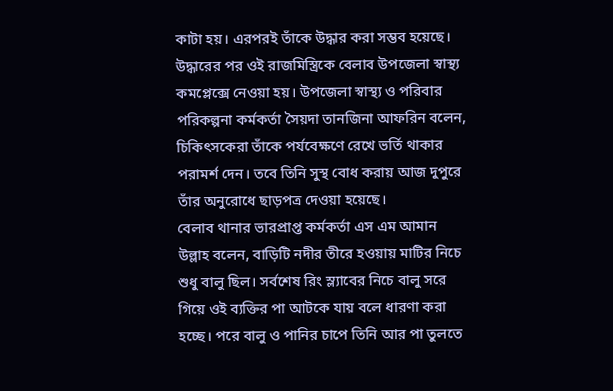কাটা হয়। এরপরই তাঁকে উদ্ধার করা সম্ভব হয়েছে।
উদ্ধারের পর ওই রাজমিস্ত্রিকে বেলাব উপজেলা স্বাস্থ্য কমপ্লেক্সে নেওয়া হয়। উপজেলা স্বাস্থ্য ও পরিবার পরিকল্পনা কর্মকর্তা সৈয়দা তানজিনা আফরিন বলেন, চিকিৎসকেরা তাঁকে পর্যবেক্ষণে রেখে ভর্তি থাকার পরামর্শ দেন। তবে তিনি সুস্থ বোধ করায় আজ দুপুরে তাঁর অনুরোধে ছাড়পত্র দেওয়া হয়েছে।
বেলাব থানার ভারপ্রাপ্ত কর্মকর্তা এস এম আমান উল্লাহ বলেন, বাড়িটি নদীর তীরে হওয়ায় মাটির নিচে শুধু বালু ছিল। সর্বশেষ রিং স্ল্যাবের নিচে বালু সরে গিয়ে ওই ব্যক্তির পা আটকে যায় বলে ধারণা করা হচ্ছে। পরে বালু ও পানির চাপে তিনি আর পা তুলতে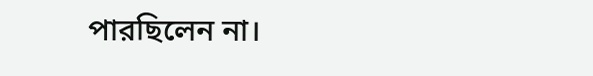পারছিলেন না।